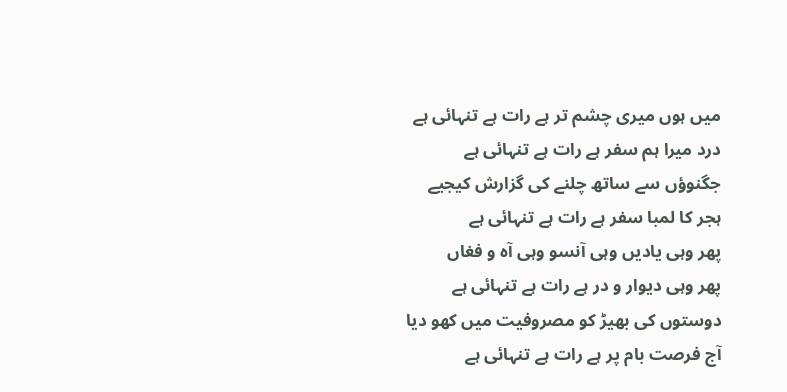میں ہوں میری چشم تر ہے رات ہے تنہائی ہے
درد میرا ہم سفر ہے رات ہے تنہائی ہے
جگنوؤں سے ساتھ چلنے کی گزارش کیجیے
ہجر کا لمبا سفر ہے رات ہے تنہائی ہے
پھر وہی یادیں وہی آنسو وہی آہ و فغاں
پھر وہی دیوار و در ہے رات ہے تنہائی ہے
دوستوں کی بھیڑ کو مصروفیت میں کھو دیا
آج فرصت بام پر ہے رات ہے تنہائی ہے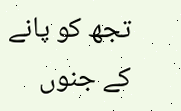تجھ کو پانے کے جنوں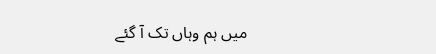میں ہم وہاں تک آ گئے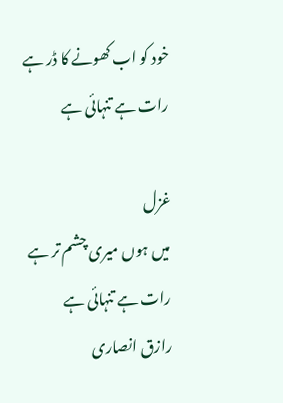خود کو اب کھونے کا ڈر ہے رات ہے تنہائی ہے

غزل
میں ہوں میری چشم تر ہے رات ہے تنہائی ہے
رازق انصاری